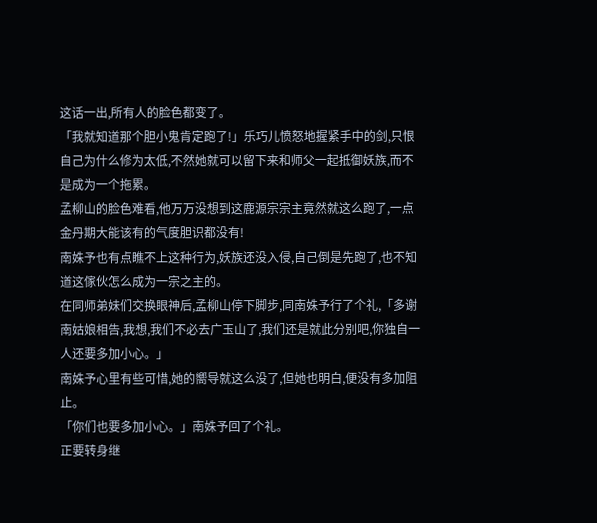这话一出,所有人的脸色都变了。
「我就知道那个胆小鬼肯定跑了!」乐巧儿愤怒地握紧手中的剑,只恨自己为什么修为太低,不然她就可以留下来和师父一起抵御妖族,而不是成为一个拖累。
孟柳山的脸色难看,他万万没想到这鹿源宗宗主竟然就这么跑了,一点金丹期大能该有的气度胆识都没有!
南姝予也有点瞧不上这种行为,妖族还没入侵,自己倒是先跑了,也不知道这傢伙怎么成为一宗之主的。
在同师弟妹们交换眼神后,孟柳山停下脚步,同南姝予行了个礼,「多谢南姑娘相告,我想,我们不必去广玉山了,我们还是就此分别吧,你独自一人还要多加小心。」
南姝予心里有些可惜,她的嚮导就这么没了,但她也明白,便没有多加阻止。
「你们也要多加小心。」南姝予回了个礼。
正要转身继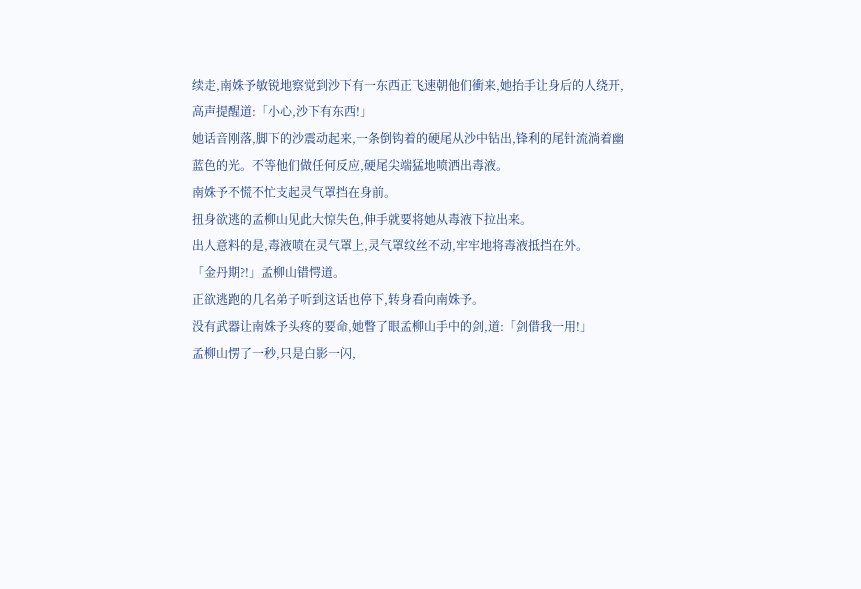续走,南姝予敏锐地察觉到沙下有一东西正飞速朝他们衝来,她抬手让身后的人绕开,高声提醒道:「小心,沙下有东西!」
她话音刚落,脚下的沙震动起来,一条倒钩着的硬尾从沙中钻出,锋利的尾针流淌着幽蓝色的光。不等他们做任何反应,硬尾尖端猛地喷洒出毒液。
南姝予不慌不忙支起灵气罩挡在身前。
扭身欲逃的孟柳山见此大惊失色,伸手就要将她从毒液下拉出来。
出人意料的是,毒液喷在灵气罩上,灵气罩纹丝不动,牢牢地将毒液抵挡在外。
「金丹期?!」孟柳山错愕道。
正欲逃跑的几名弟子听到这话也停下,转身看向南姝予。
没有武器让南姝予头疼的要命,她瞥了眼孟柳山手中的剑,道:「剑借我一用!」
孟柳山愣了一秒,只是白影一闪,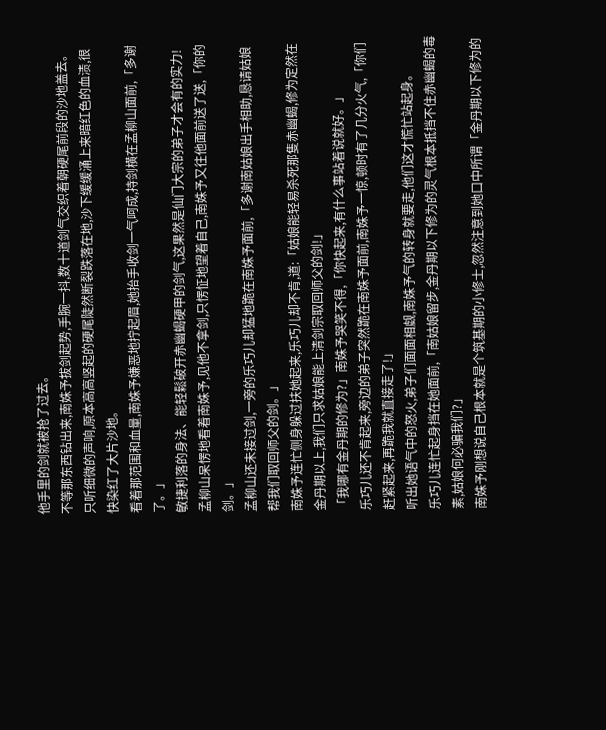他手里的剑就被抢了过去。
不等那东西钻出来,南姝予拔剑起势,手腕一抖,数十道剑气交织着朝硬尾前段的沙地盖去。只听细微的声响,原本高高竖起的硬尾陡然断裂跌落在地,沙下缓缓涌上来暗红色的血渍,很快染红了大片沙地。
看着那范围和血量,南姝予嫌恶地拧起眉,她抬手收剑一气呵成,持剑横在孟柳山面前,「多谢了。」
敏捷利落的身法、能轻鬆破开赤幽蝎硬甲的剑气,这果然是仙门大宗的弟子才会有的实力!
孟柳山呆愣地看着南姝予,见他不拿剑,只愣怔地望着自己,南姝予又往他面前送了送,「你的剑。」
孟柳山还未接过剑,一旁的乐巧儿却猛地跪在南姝予面前,「多谢南姑娘出手相助,恳请姑娘帮我们取回师父的剑。」
南姝予连忙侧身躲过扶她起来,乐巧儿却不肯,道:「姑娘能轻易杀死那隻赤幽蝎,修为定然在金丹期以上,我们只求姑娘能上清剑宗取回师父的剑!」
「我哪有金丹期的修为?」南姝予哭笑不得,「你快起来,有什么事站着说就好。」
乐巧儿还不肯起来,旁边的弟子突然跪在南姝予面前,南姝予一惊,顿时有了几分火气,「你们赶紧起来,再跪我就直接走了!」
听出她语气中的怒火,弟子们面面相觑,南姝予气的转身就要走,他们这才慌忙站起身。
乐巧儿连忙起身挡在她面前,「南姑娘留步,金丹期以下修为的灵气根本抵挡不住赤幽蝎的毒素,姑娘何必骗我们?」
南姝予刚想说自己根本就是个筑基期的小修士,忽然注意到她口中所谓「金丹期以下修为的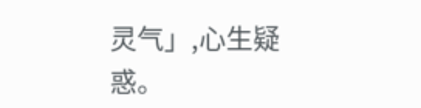灵气」,心生疑惑。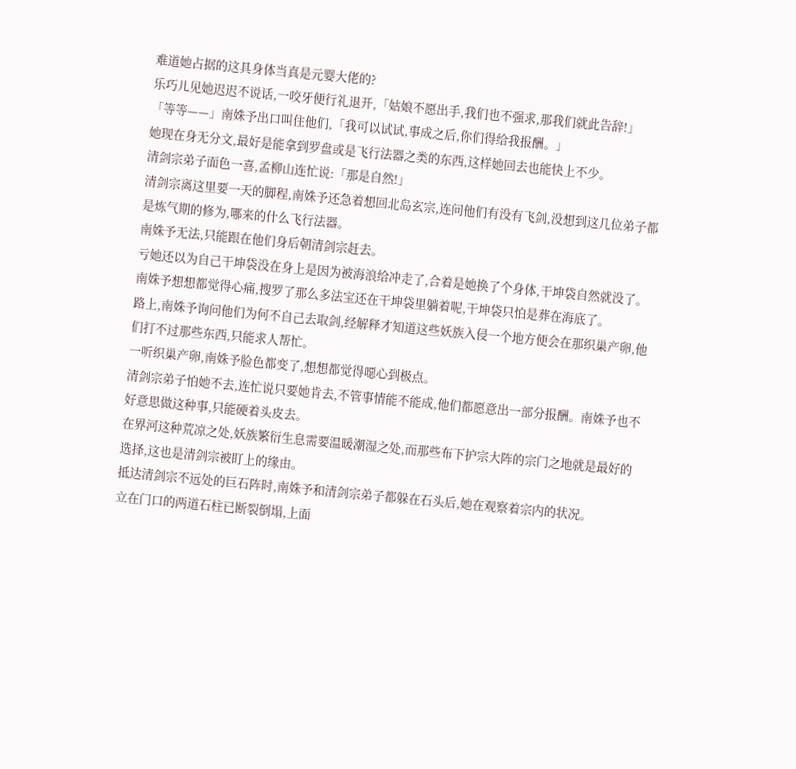难道她占据的这具身体当真是元婴大佬的?
乐巧儿见她迟迟不说话,一咬牙便行礼退开,「姑娘不愿出手,我们也不强求,那我们就此告辞!」
「等等——」南姝予出口叫住他们,「我可以试试,事成之后,你们得给我报酬。」
她现在身无分文,最好是能拿到罗盘或是飞行法器之类的东西,这样她回去也能快上不少。
清剑宗弟子面色一喜,孟柳山连忙说:「那是自然!」
清剑宗离这里要一天的脚程,南姝予还急着想回北岛玄宗,连问他们有没有飞剑,没想到这几位弟子都是炼气期的修为,哪来的什么飞行法器。
南姝予无法,只能跟在他们身后朝清剑宗赶去。
亏她还以为自己干坤袋没在身上是因为被海浪给冲走了,合着是她换了个身体,干坤袋自然就没了。
南姝予想想都觉得心痛,搜罗了那么多法宝还在干坤袋里躺着呢,干坤袋只怕是葬在海底了。
路上,南姝予询问他们为何不自己去取剑,经解释才知道这些妖族入侵一个地方便会在那织巢产卵,他们打不过那些东西,只能求人帮忙。
一听织巢产卵,南姝予脸色都变了,想想都觉得噁心到极点。
清剑宗弟子怕她不去,连忙说只要她肯去,不管事情能不能成,他们都愿意出一部分报酬。南姝予也不好意思做这种事,只能硬着头皮去。
在界河这种荒凉之处,妖族繁衍生息需要温暖潮湿之处,而那些布下护宗大阵的宗门之地就是最好的选择,这也是清剑宗被盯上的缘由。
抵达清剑宗不远处的巨石阵时,南姝予和清剑宗弟子都躲在石头后,她在观察着宗内的状况。
立在门口的两道石柱已断裂倒塌,上面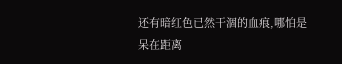还有暗红色已然干涸的血痕,哪怕是呆在距离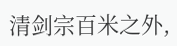清剑宗百米之外,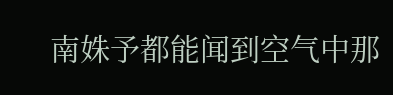南姝予都能闻到空气中那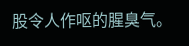股令人作呕的腥臭气。